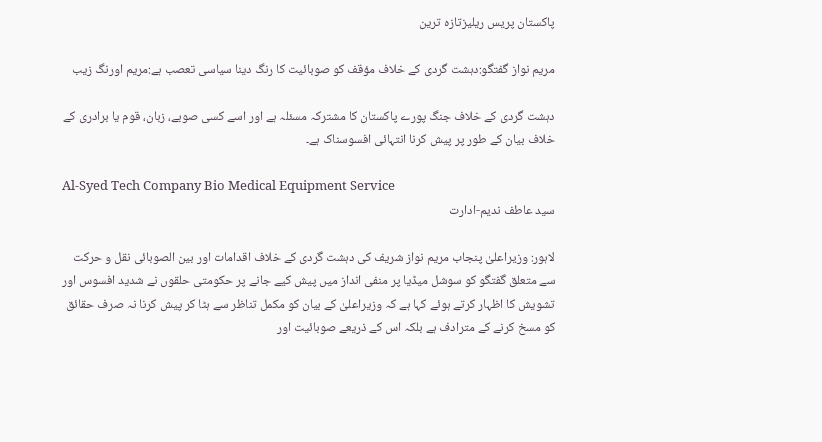پاکستان پریس ریلیزتازہ ترین

مریم نواز گفتگو:دہشت گردی کے خلاف مؤقف کو صوبائیت کا رنگ دینا سیاسی تعصب ہے:مریم اورنگ زیب

دہشت گردی کے خلاف جنگ پورے پاکستان کا مشترکہ مسئلہ ہے اور اسے کسی صوبے، زبان، قوم یا برادری کے خلاف بیان کے طور پر پیش کرنا انتہائی افسوسناک ہے۔

Al-Syed Tech Company Bio Medical Equipment Service
سید عاطف ندیم-ادارت

لاہور: وزیراعلیٰ پنجاب مریم نواز شریف کی دہشت گردی کے خلاف اقدامات اور بین الصوبائی نقل و حرکت سے متعلق گفتگو کو سوشل میڈیا پر منفی انداز میں پیش کیے جانے پر حکومتی حلقوں نے شدید افسوس اور تشویش کا اظہار کرتے ہوئے کہا ہے کہ وزیراعلیٰ کے بیان کو مکمل تناظر سے ہٹا کر پیش کرنا نہ صرف حقائق کو مسخ کرنے کے مترادف ہے بلکہ اس کے ذریعے صوبائیت اور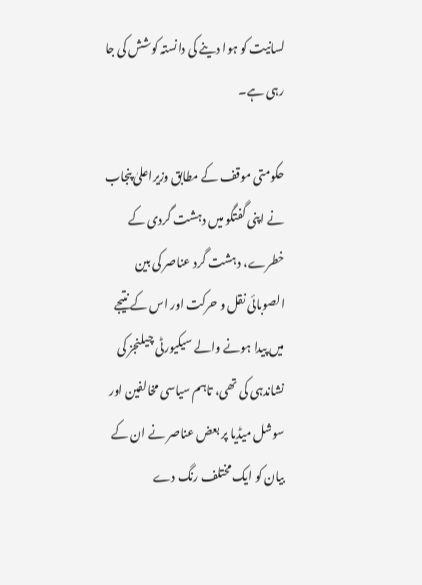لسانیت کو ہوا دینے کی دانستہ کوشش کی جا رہی ہے۔

حکومتی موقف کے مطابق وزیراعلیٰ پنجاب نے اپنی گفتگو میں دہشت گردی کے خطرے، دہشت گرد عناصر کی بین الصوبائی نقل و حرکت اور اس کے نتیجے میں پیدا ہونے والے سیکیورٹی چیلنجز کی نشاندہی کی تھی، تاہم سیاسی مخالفین اور سوشل میڈیا پر بعض عناصر نے ان کے بیان کو ایک مختلف رنگ دے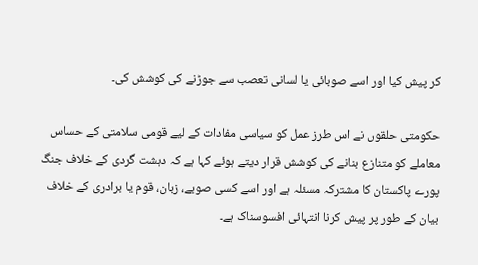کر پیش کیا اور اسے صوبائی یا لسانی تعصب سے جوڑنے کی کوشش کی۔

حکومتی حلقوں نے اس طرز عمل کو سیاسی مفادات کے لیے قومی سلامتی کے حساس معاملے کو متنازع بنانے کی کوشش قرار دیتے ہوئے کہا ہے کہ دہشت گردی کے خلاف جنگ پورے پاکستان کا مشترکہ مسئلہ ہے اور اسے کسی صوبے، زبان، قوم یا برادری کے خلاف بیان کے طور پر پیش کرنا انتہائی افسوسناک ہے۔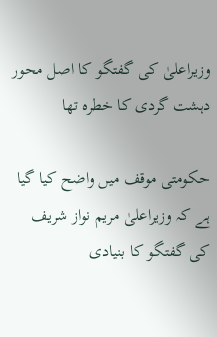وزیراعلیٰ کی گفتگو کا اصل محور دہشت گردی کا خطرہ تھا

حکومتی موقف میں واضح کیا گیا ہے کہ وزیراعلیٰ مریم نواز شریف کی گفتگو کا بنیادی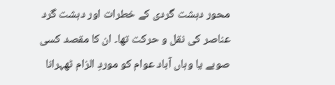محور دہشت گردی کے خطرات اور دہشت گرد عناصر کی نقل و حرکت تھا۔ ان کا مقصد کسی صوبے یا وہاں آباد عوام کو موردِ الزام ٹھہرانا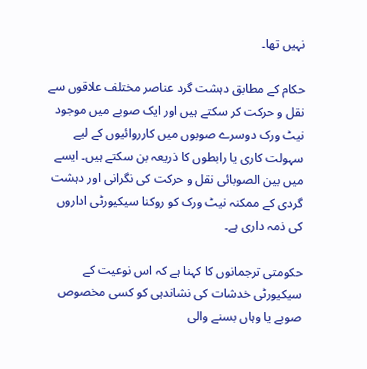نہیں تھا۔

حکام کے مطابق دہشت گرد عناصر مختلف علاقوں سے نقل و حرکت کر سکتے ہیں اور ایک صوبے میں موجود نیٹ ورک دوسرے صوبوں میں کارروائیوں کے لیے سہولت کاری یا رابطوں کا ذریعہ بن سکتے ہیں۔ ایسے میں بین الصوبائی نقل و حرکت کی نگرانی اور دہشت گردی کے ممکنہ نیٹ ورک کو روکنا سیکیورٹی اداروں کی ذمہ داری ہے۔

حکومتی ترجمانوں کا کہنا ہے کہ اس نوعیت کے سیکیورٹی خدشات کی نشاندہی کو کسی مخصوص صوبے یا وہاں بسنے والی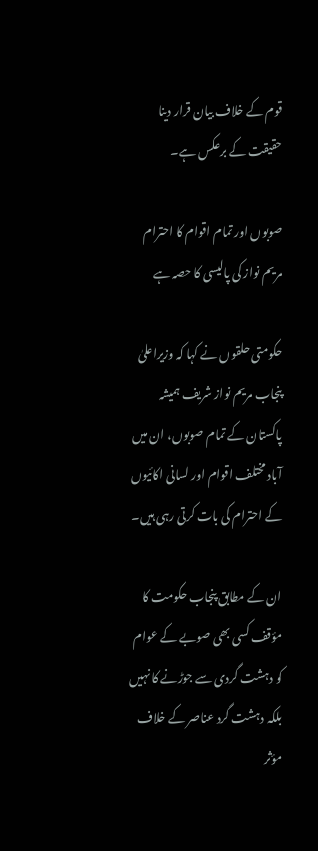قوم کے خلاف بیان قرار دینا حقیقت کے برعکس ہے۔

صوبوں اور تمام اقوام کا احترام مریم نواز کی پالیسی کا حصہ ہے

حکومتی حلقوں نے کہا کہ وزیراعلیٰ پنجاب مریم نواز شریف ہمیشہ پاکستان کے تمام صوبوں، ان میں آباد مختلف اقوام اور لسانی اکائیوں کے احترام کی بات کرتی رہی ہیں۔

ان کے مطابق پنجاب حکومت کا مؤقف کسی بھی صوبے کے عوام کو دہشت گردی سے جوڑنے کا نہیں بلکہ دہشت گرد عناصر کے خلاف مؤثر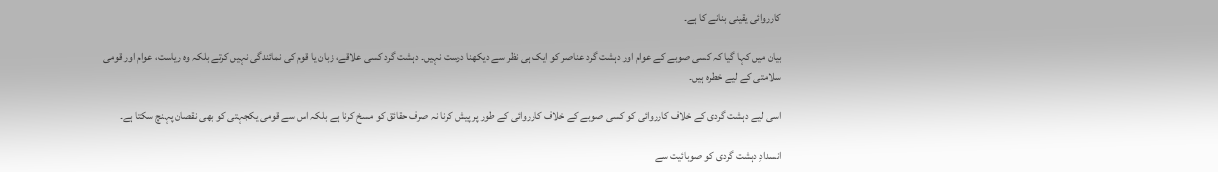کارروائی یقینی بنانے کا ہے۔

بیان میں کہا گیا کہ کسی صوبے کے عوام اور دہشت گرد عناصر کو ایک ہی نظر سے دیکھنا درست نہیں۔ دہشت گرد کسی علاقے، زبان یا قوم کی نمائندگی نہیں کرتے بلکہ وہ ریاست، عوام اور قومی سلامتی کے لیے خطرہ ہیں۔

اسی لیے دہشت گردی کے خلاف کارروائی کو کسی صوبے کے خلاف کارروائی کے طور پر پیش کرنا نہ صرف حقائق کو مسخ کرنا ہے بلکہ اس سے قومی یکجہتی کو بھی نقصان پہنچ سکتا ہے۔

انسدادِ دہشت گردی کو صوبائیت سے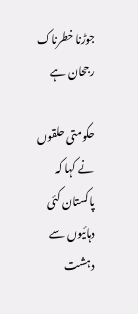جوڑنا خطرناک رجحان ہے

حکومتی حلقوں نے کہا کہ پاکستان کئی دہائیوں سے دہشت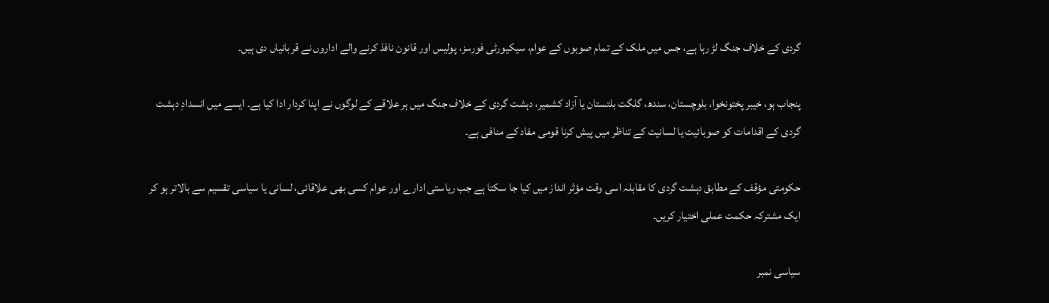گردی کے خلاف جنگ لڑ رہا ہے، جس میں ملک کے تمام صوبوں کے عوام، سیکیورٹی فورسز، پولیس اور قانون نافذ کرنے والے اداروں نے قربانیاں دی ہیں۔

پنجاب ہو، خیبر پختونخوا، بلوچستان، سندھ، گلگت بلتستان یا آزاد کشمیر، دہشت گردی کے خلاف جنگ میں ہر علاقے کے لوگوں نے اپنا کردار ادا کیا ہے۔ ایسے میں انسدادِ دہشت گردی کے اقدامات کو صوبائیت یا لسانیت کے تناظر میں پیش کرنا قومی مفاد کے منافی ہے۔

حکومتی مؤقف کے مطابق دہشت گردی کا مقابلہ اسی وقت مؤثر انداز میں کیا جا سکتا ہے جب ریاستی ادارے اور عوام کسی بھی علاقائی، لسانی یا سیاسی تقسیم سے بالاتر ہو کر ایک مشترکہ حکمت عملی اختیار کریں۔

سیاسی نمبر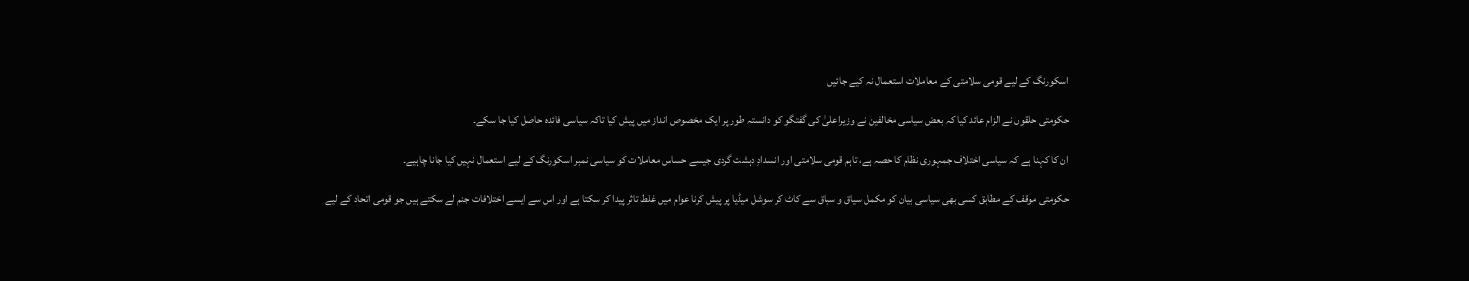اسکورنگ کے لیے قومی سلامتی کے معاملات استعمال نہ کیے جائیں

حکومتی حلقوں نے الزام عائد کیا کہ بعض سیاسی مخالفین نے وزیراعلیٰ کی گفتگو کو دانستہ طور پر ایک مخصوص انداز میں پیش کیا تاکہ سیاسی فائدہ حاصل کیا جا سکے۔

ان کا کہنا ہے کہ سیاسی اختلاف جمہوری نظام کا حصہ ہے، تاہم قومی سلامتی اور انسدادِ دہشت گردی جیسے حساس معاملات کو سیاسی نمبر اسکورنگ کے لیے استعمال نہیں کیا جانا چاہیے۔

حکومتی موقف کے مطابق کسی بھی سیاسی بیان کو مکمل سیاق و سباق سے کاٹ کر سوشل میڈیا پر پیش کرنا عوام میں غلط تاثر پیدا کر سکتا ہے اور اس سے ایسے اختلافات جنم لے سکتے ہیں جو قومی اتحاد کے لیے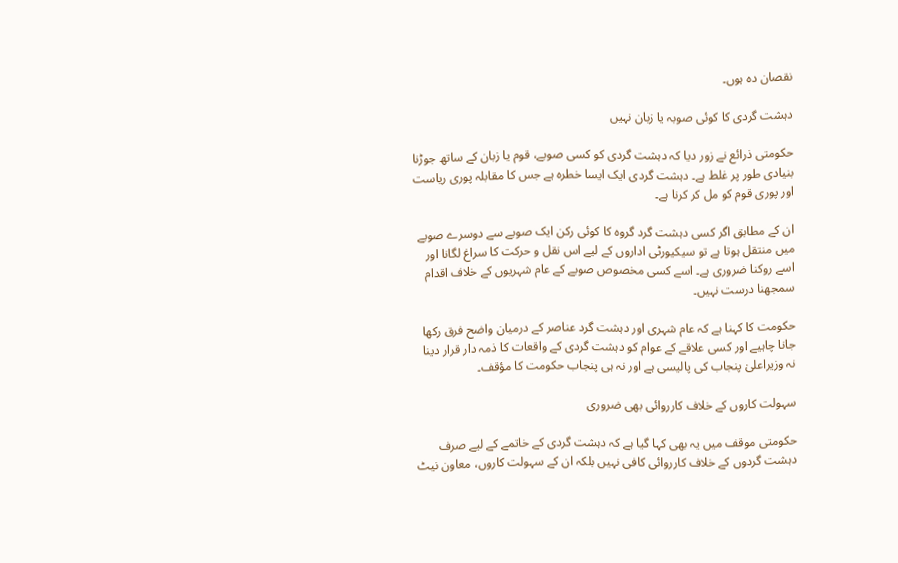نقصان دہ ہوں۔

دہشت گردی کا کوئی صوبہ یا زبان نہیں

حکومتی ذرائع نے زور دیا کہ دہشت گردی کو کسی صوبے، قوم یا زبان کے ساتھ جوڑنا بنیادی طور پر غلط ہے۔ دہشت گردی ایک ایسا خطرہ ہے جس کا مقابلہ پوری ریاست اور پوری قوم کو مل کر کرنا ہے۔

ان کے مطابق اگر کسی دہشت گرد گروہ کا کوئی رکن ایک صوبے سے دوسرے صوبے میں منتقل ہوتا ہے تو سیکیورٹی اداروں کے لیے اس نقل و حرکت کا سراغ لگانا اور اسے روکنا ضروری ہے۔ اسے کسی مخصوص صوبے کے عام شہریوں کے خلاف اقدام سمجھنا درست نہیں۔

حکومت کا کہنا ہے کہ عام شہری اور دہشت گرد عناصر کے درمیان واضح فرق رکھا جانا چاہیے اور کسی علاقے کے عوام کو دہشت گردی کے واقعات کا ذمہ دار قرار دینا نہ وزیراعلیٰ پنجاب کی پالیسی ہے اور نہ ہی پنجاب حکومت کا مؤقف۔

سہولت کاروں کے خلاف کارروائی بھی ضروری

حکومتی موقف میں یہ بھی کہا گیا ہے کہ دہشت گردی کے خاتمے کے لیے صرف دہشت گردوں کے خلاف کارروائی کافی نہیں بلکہ ان کے سہولت کاروں، معاون نیٹ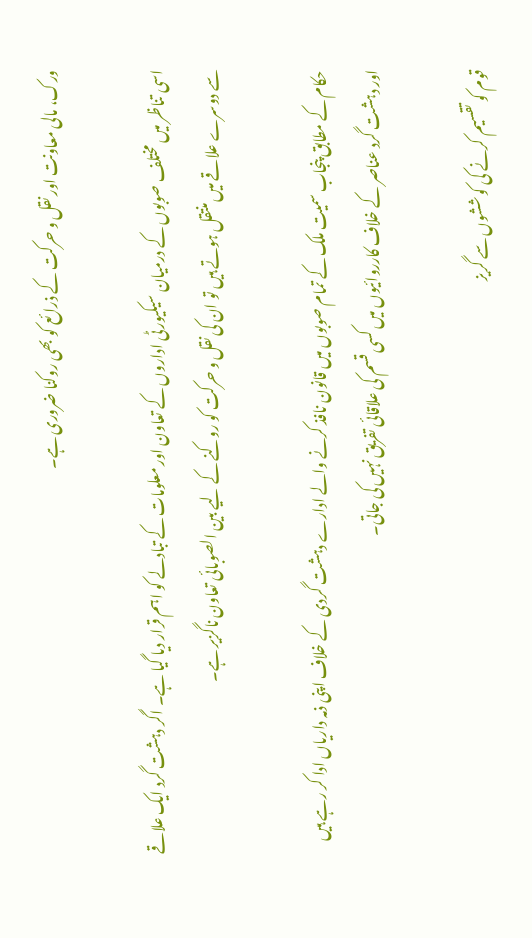ورک، مالی معاونت اور نقل و حرکت کے ذرائع کو بھی روکنا ضروری ہے۔

اسی تناظر میں مختلف صوبوں کے درمیان سیکیورٹی اداروں کے تعاون اور معلومات کے تبادلے کو اہم قرار دیا گیا ہے۔ اگر دہشت گرد ایک علاقے سے دوسرے علاقے میں منتقل ہوتے ہیں تو ان کی نقل و حرکت کو روکنے کے لیے بین الصوبائی تعاون ناگزیر ہے۔

حکام کے مطابق پنجاب سمیت ملک کے تمام صوبوں میں قانون نافذ کرنے والے ادارے دہشت گردی کے خلاف اپنی ذمہ داریاں ادا کر رہے ہیں اور دہشت گرد عناصر کے خلاف کارروائیوں میں کسی قسم کی علاقائی تفریق نہیں کی جاتی۔

قوم کو تقسیم کرنے کی کوششوں سے گریز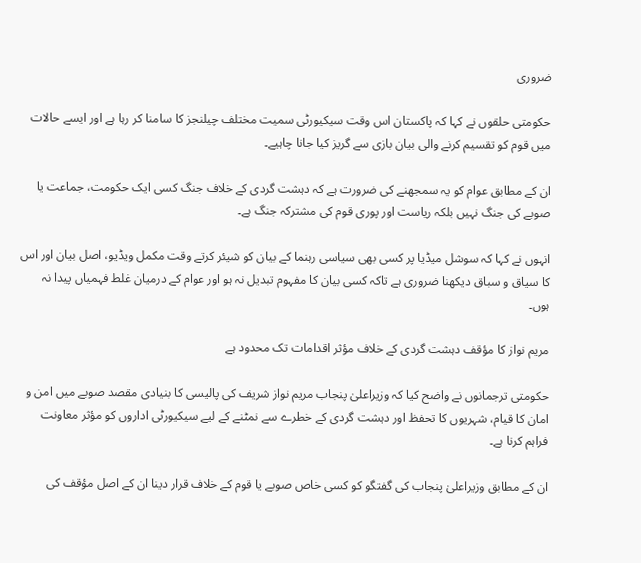ضروری

حکومتی حلقوں نے کہا کہ پاکستان اس وقت سیکیورٹی سمیت مختلف چیلنجز کا سامنا کر رہا ہے اور ایسے حالات میں قوم کو تقسیم کرنے والی بیان بازی سے گریز کیا جانا چاہیے۔

ان کے مطابق عوام کو یہ سمجھنے کی ضرورت ہے کہ دہشت گردی کے خلاف جنگ کسی ایک حکومت، جماعت یا صوبے کی جنگ نہیں بلکہ ریاست اور پوری قوم کی مشترکہ جنگ ہے۔

انہوں نے کہا کہ سوشل میڈیا پر کسی بھی سیاسی رہنما کے بیان کو شیئر کرتے وقت مکمل ویڈیو، اصل بیان اور اس کا سیاق و سباق دیکھنا ضروری ہے تاکہ کسی بیان کا مفہوم تبدیل نہ ہو اور عوام کے درمیان غلط فہمیاں پیدا نہ ہوں۔

مریم نواز کا مؤقف دہشت گردی کے خلاف مؤثر اقدامات تک محدود ہے

حکومتی ترجمانوں نے واضح کیا کہ وزیراعلیٰ پنجاب مریم نواز شریف کی پالیسی کا بنیادی مقصد صوبے میں امن و امان کا قیام، شہریوں کا تحفظ اور دہشت گردی کے خطرے سے نمٹنے کے لیے سیکیورٹی اداروں کو مؤثر معاونت فراہم کرنا ہے۔

ان کے مطابق وزیراعلیٰ پنجاب کی گفتگو کو کسی خاص صوبے یا قوم کے خلاف قرار دینا ان کے اصل مؤقف کی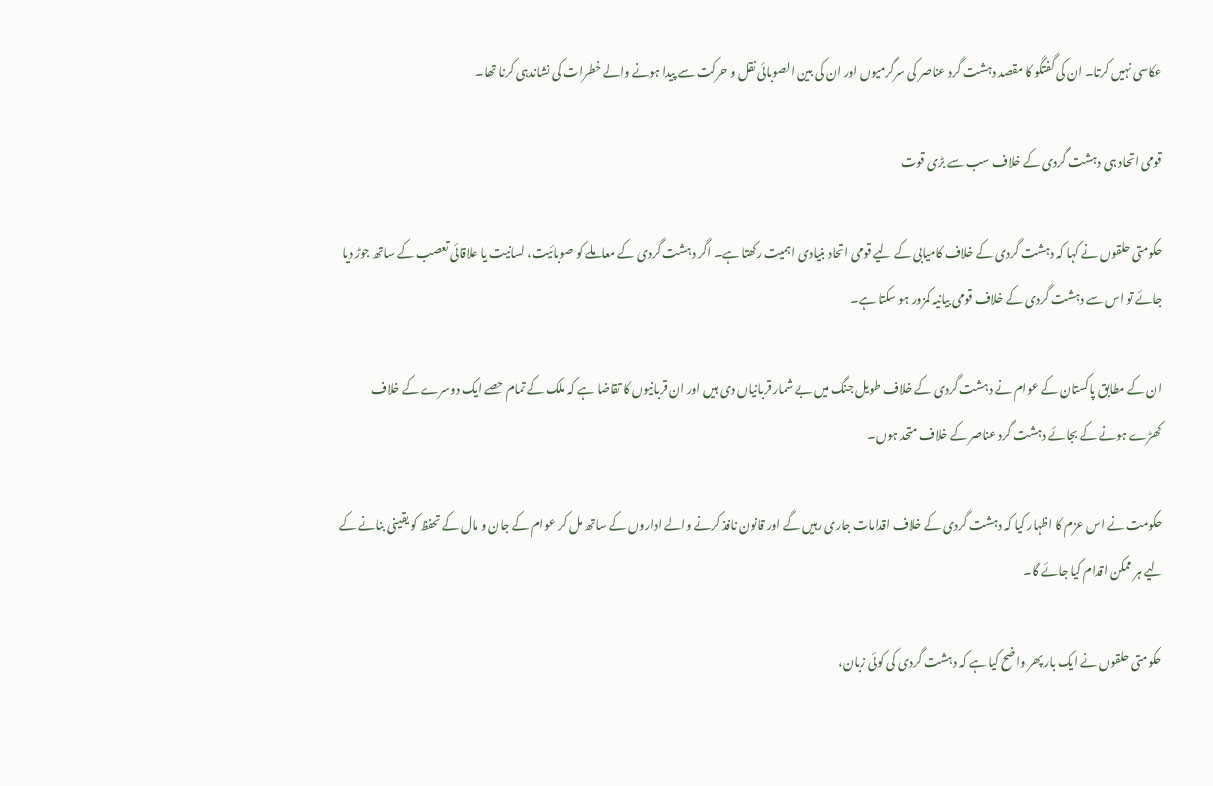عکاسی نہیں کرتا۔ ان کی گفتگو کا مقصد دہشت گرد عناصر کی سرگرمیوں اور ان کی بین الصوبائی نقل و حرکت سے پیدا ہونے والے خطرات کی نشاندہی کرنا تھا۔

قومی اتحاد ہی دہشت گردی کے خلاف سب سے بڑی قوت

حکومتی حلقوں نے کہا کہ دہشت گردی کے خلاف کامیابی کے لیے قومی اتحاد بنیادی اہمیت رکھتا ہے۔ اگر دہشت گردی کے معاملے کو صوبائیت، لسانیت یا علاقائی تعصب کے ساتھ جوڑ دیا جائے تو اس سے دہشت گردی کے خلاف قومی بیانیہ کمزور ہو سکتا ہے۔

ان کے مطابق پاکستان کے عوام نے دہشت گردی کے خلاف طویل جنگ میں بے شمار قربانیاں دی ہیں اور ان قربانیوں کا تقاضا ہے کہ ملک کے تمام حصے ایک دوسرے کے خلاف کھڑے ہونے کے بجائے دہشت گرد عناصر کے خلاف متحد ہوں۔

حکومت نے اس عزم کا اظہار کیا کہ دہشت گردی کے خلاف اقدامات جاری رہیں گے اور قانون نافذ کرنے والے اداروں کے ساتھ مل کر عوام کے جان و مال کے تحفظ کو یقینی بنانے کے لیے ہر ممکن اقدام کیا جائے گا۔

حکومتی حلقوں نے ایک بار پھر واضح کیا ہے کہ دہشت گردی کی کوئی زبان،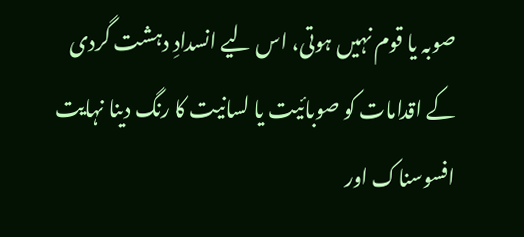صوبہ یا قوم نہیں ہوتی، اس لیے انسدادِ دہشت گردی کے اقدامات کو صوبائیت یا لسانیت کا رنگ دینا نہایت افسوسناک اور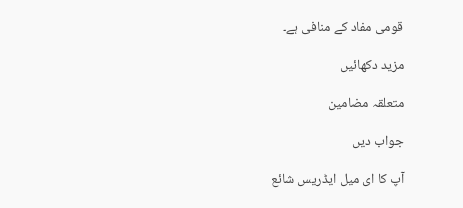قومی مفاد کے منافی ہے۔

مزید دکھائیں

متعلقہ مضامین

جواب دیں

آپ کا ای میل ایڈریس شائع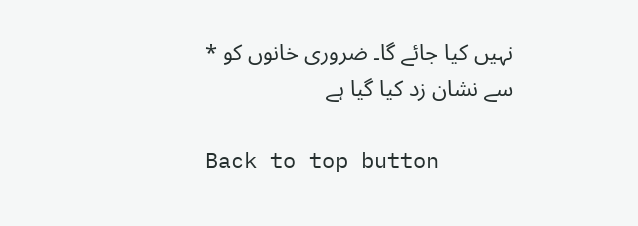نہیں کیا جائے گا۔ ضروری خانوں کو * سے نشان زد کیا گیا ہے

Back to top button